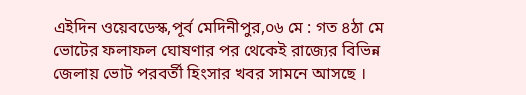এইদিন ওয়েবডেস্ক,পূর্ব মেদিনীপুর,০৬ মে : গত ৪ঠা মে ভোটের ফলাফল ঘোষণার পর থেকেই রাজ্যের বিভিন্ন জেলায় ভোট পরবর্তী হিংসার খবর সামনে আসছে ।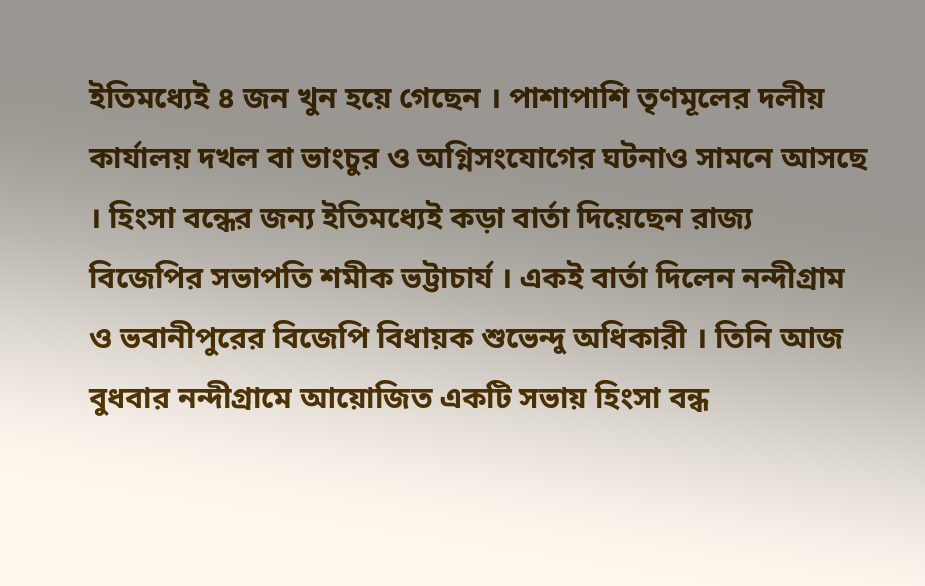ইতিমধ্যেই ৪ জন খুন হয়ে গেছেন । পাশাপাশি তৃণমূলের দলীয় কার্যালয় দখল বা ভাংচুর ও অগ্নিসংযোগের ঘটনাও সামনে আসছে । হিংসা বন্ধের জন্য ইতিমধ্যেই কড়া বার্তা দিয়েছেন রাজ্য বিজেপির সভাপতি শমীক ভট্টাচার্য । একই বার্তা দিলেন নন্দীগ্রাম ও ভবানীপুরের বিজেপি বিধায়ক শুভেন্দু অধিকারী । তিনি আজ বুধবার নন্দীগ্রামে আয়োজিত একটি সভায় হিংসা বন্ধ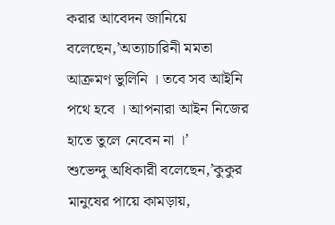করার আবেদন জানিয়ে বলেছেন,’অত্যাচারিনী মমতা আক্রমণ ভুলিনি । তবে সব আইনি পথে হবে । আপনারা আইন নিজের হাতে তুলে নেবেন না ।’
শুভেন্দু অধিকারী বলেছেন,’কুকুর মানুষের পায়ে কামড়ায়,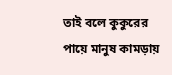তাই বলে কুকুরের পায়ে মানুষ কামড়ায়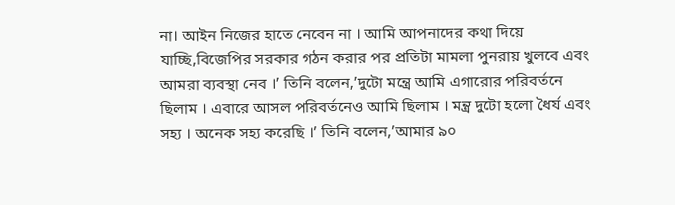না। আইন নিজের হাতে নেবেন না । আমি আপনাদের কথা দিয়ে যাচ্ছি,বিজেপির সরকার গঠন করার পর প্রতিটা মামলা পুনরায় খুলবে এবং আমরা ব্যবস্থা নেব ।’ তিনি বলেন,’দুটো মন্ত্রে আমি এগারোর পরিবর্তনে ছিলাম । এবারে আসল পরিবর্তনেও আমি ছিলাম । মন্ত্র দুটো হলো ধৈর্য এবং সহ্য । অনেক সহ্য করেছি ।’ তিনি বলেন,’আমার ৯০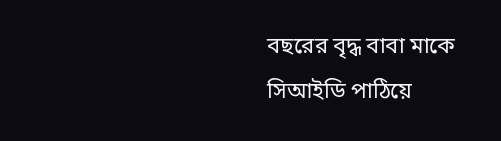বছরের বৃদ্ধ বাবা মাকে সিআইডি পাঠিয়ে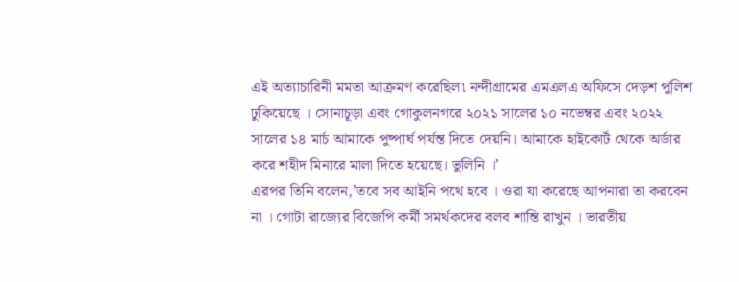এই অত্যাচারিনী মমতা আক্রমণ করেছিল৷ নন্দীগ্রামের এমএলএ অফিসে দেড়শ পুলিশ ঢুকিয়েছে । সোনাচূড়া এবং গোকুলনগরে ২০২১ সালের ১০ নভেম্বর এবং ২০২২ সালের ১৪ মার্চ আমাকে পুষ্পার্ঘ পর্যন্ত দিতে দেয়নি। আমাকে হাইকোর্ট থেকে অর্ডার করে শহীদ মিনারে মালা দিতে হয়েছে। ভুলিনি ।’
এরপর তিনি বলেন,’তবে সব আইনি পথে হবে । ওরা যা করেছে আপনারা তা করবেন না । গোটা রাজ্যের বিজেপি কর্মী সমর্থকদের বলব শান্তি রাখুন । ভারতীয়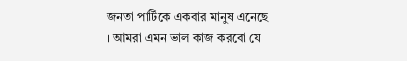জনতা পার্টিকে একবার মানুষ এনেছে । আমরা এমন ভাল কাজ করবো যে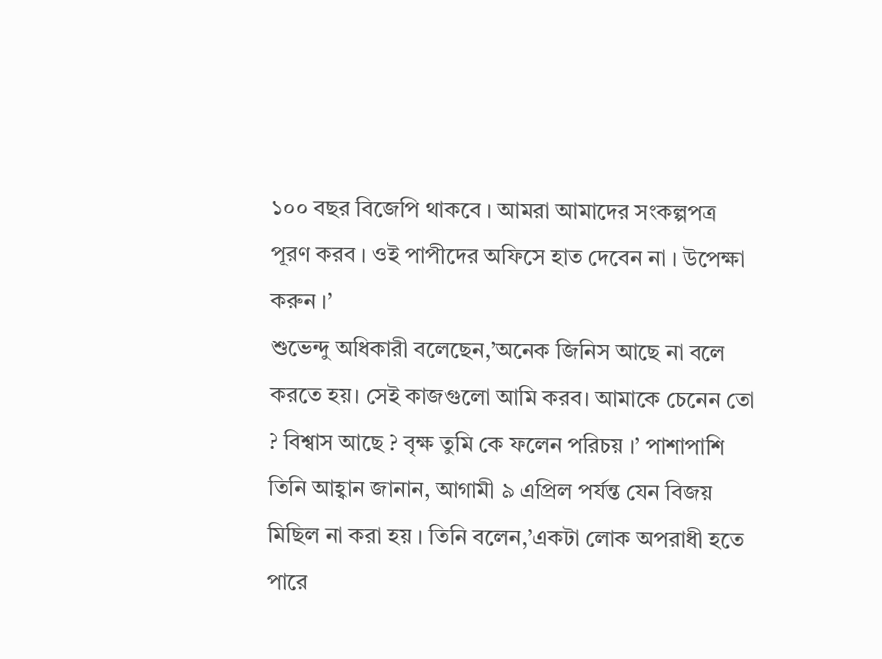১০০ বছর বিজেপি থাকবে । আমরা আমাদের সংকল্পপত্র পূরণ করব । ওই পাপীদের অফিসে হাত দেবেন না । উপেক্ষা করুন ।’
শুভেন্দু অধিকারী বলেছেন,’অনেক জিনিস আছে না বলে করতে হয়। সেই কাজগুলো আমি করব। আমাকে চেনেন তো ? বিশ্বাস আছে ? বৃক্ষ তুমি কে ফলেন পরিচয় ।’ পাশাপাশি তিনি আহ্বান জানান, আগামী ৯ এপ্রিল পর্যন্ত যেন বিজয় মিছিল না করা হয় । তিনি বলেন,’একটা লোক অপরাধী হতে পারে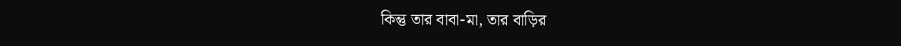কিন্তু তার বাবা-মা, তার বাড়ির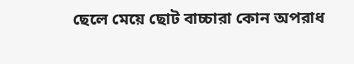ছেলে মেয়ে ছোট বাচ্চারা কোন অপরাধ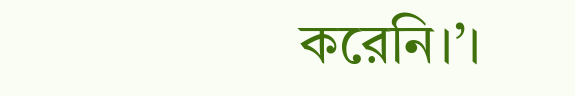করেনি।’।